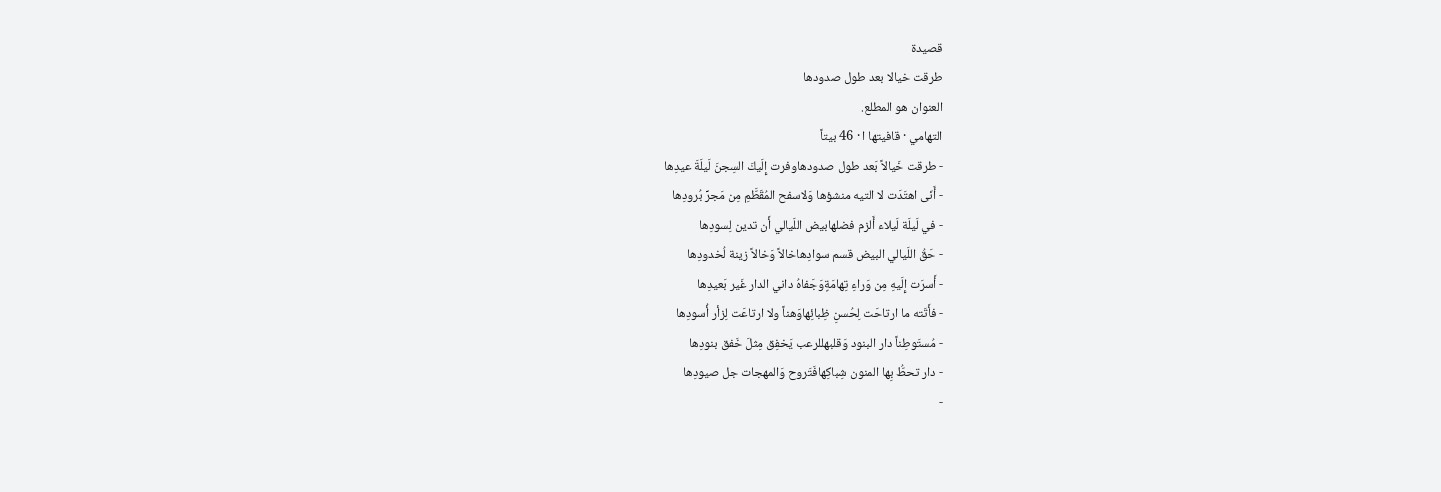قصيدة
طرقت خيالا بعد طول صدودها
العنوان هو المطلع.
التهامي · قافيتها ا · 46 بيتاً
- طرقت خَيالاً بَعد طول صدودهاوفرت إِلَيكَ السِجنَ لَيلَةَ عيدِها
- أَنّى اهتَدَت لا التيه منشؤها وَلاسفح المُقَطَّمِ مِن مَجرِّ بُرودِها
- في لَيلَة لَيلاء أَلزم فضلهابيض اللَيالي أَن تدين لِسودِها
- حَقُ اللَيالي البيض قسم سوادِهاخالاً وَخالاً زينة لُخدودِها
- أَسرَت إِلَيهِ مِن وَراءِ تِهامَةٍوَجَفاهُ داني الدار غَير بَعيدِها
- فأَتَته ما ارتاحَت لِحُسنِ ظِبائِهاوَهناً ولا ارتاعَت لِزأر أُسودِها
- مُستَوطِناً دار البنود وَقلبهللرعب يَخفِق مِثلَ خَفق بنودِها
- دار تحطُّ بِها المنون شِباكِهافَتَروح وَالمهجات جل صيودِها
-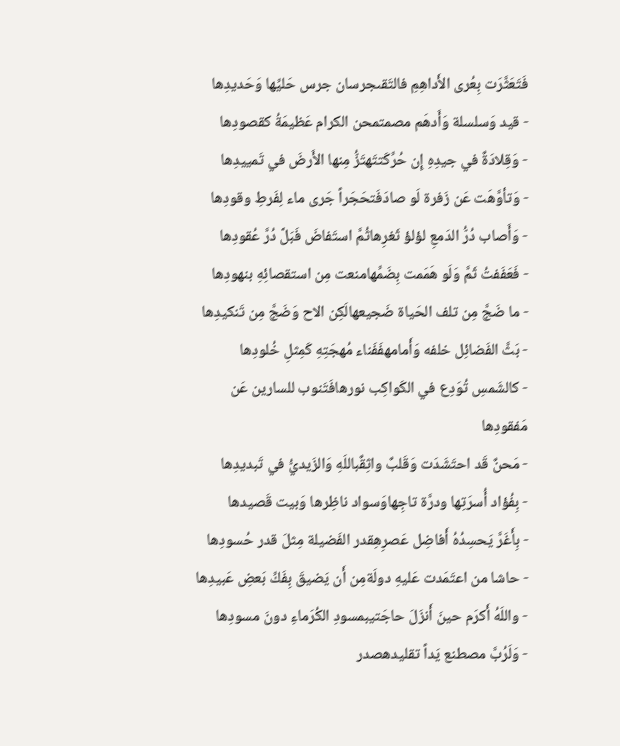فَتَعَثَّرَت بِعُرى الأَداهِمِ فالتَقىجرسان جرس حَليِّها وَحَديدِها
- قيد وَسلسلة وَأَدهَم مصمتمحن الكرام عَظيمَةُ كقصودِها
- وَقِلادَةٌ في جيدِهِ إِن حُرِّكَتتَهتَزُّ مِنها الأَرضَ في تَمييدِها
- وَتأوَّهَت عَن زَفرة لَو صادَفَتحَجَراً جَرى ماء لِفَرطِ وقودِها
- وَأَصاب دُرُّ الدَمعِ لؤلؤ ثَغرِهاثُمَّ استَفاضَ فَبَلَّ دُرَّ عُقودِها
- فَعَفَفتُ ثَمَّ وَلَو هَمَمت بِضَمِّهامنعت مِن استقصائِهِ بنهودِها
- ما ضَجَّ مِن تلف الحَياة ضَجيعهالَكِن الاح وَضَجَّ مِن تَنكيدِها
- بَثَّ الفَضائِل خلفه وَأَمامهفَفَناء مُهجَتِهِ كَمِثلِ خُلودِها
- كالشَمسِ تُوَدِع في الكَواكِب نورهافَتَنوب للسارين عَن مَفقودِها
- مَحنٌ قَد احتَشَدَت وَقَلبٌ واثِقٌباللَهِ وَالزَيديُّ في تَبديدِها
- بِفُؤاد أُسرَتِها ودرَّة تاجِهاوَسواد ناظِرها وَبيت قَصيدها
- بِأَغَرَّ يَحسِدُهُ أَفاضِل عَصرِهِقدر الفَضيلة مِثلَ قدر حُسودِها
- حاشا من اعتَمَدت عَليهِ دولَةمِن أَن يَضيقَ بِفَكِّ بَعضِ عَبيدِها
- واللَهُ أَكرَم حينَ أَنزَلَ حاجَتيبمسودِ الكُرَماءِ دونَ مسودِها
- وَلَرُبَّ مصطنع يَداً تقليدهصدر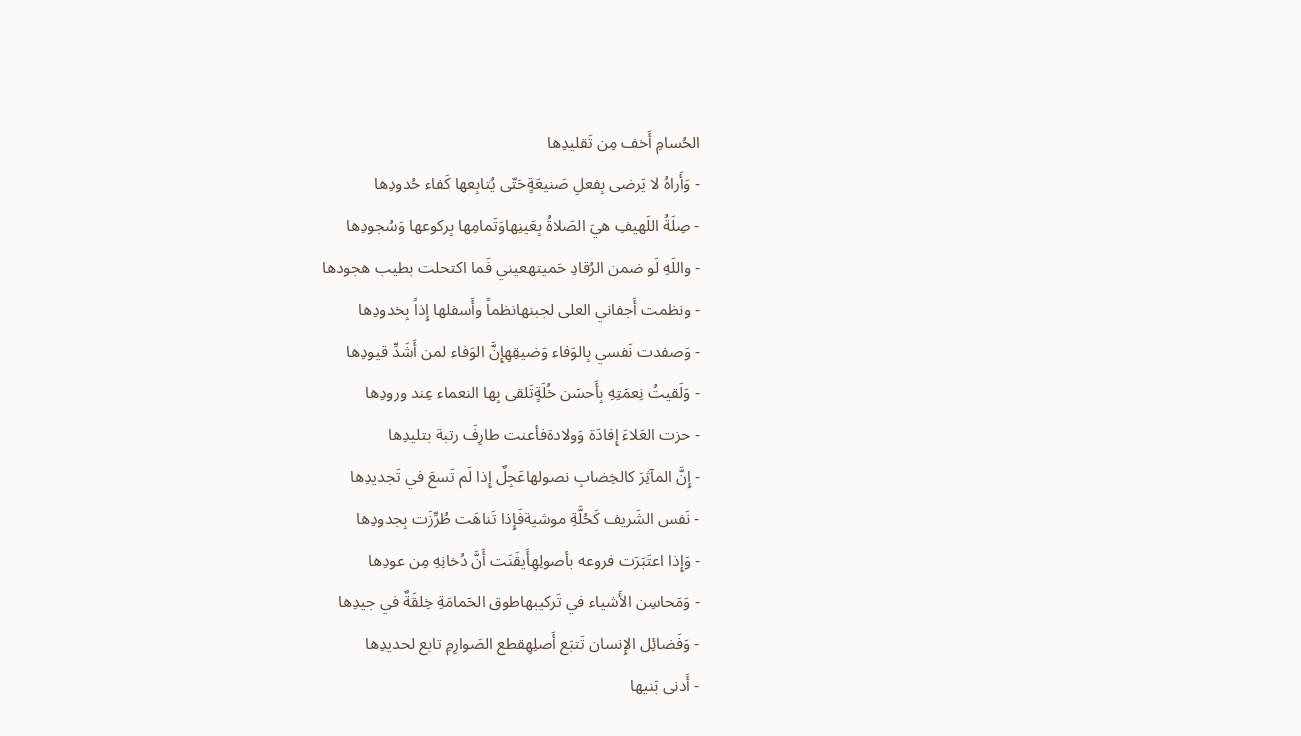الحُسامِ أَخف مِن تَقليدِها
- وَأَراهُ لا يَرضى بِفعلِ صَنيعَةٍحَتّى يُتابِعها كَفاء حُدودِها
- صِلَةُ اللَهيفِ هيَ الصَلاةُ بِعَينِهاوَتَمامِها بِركوعها وَسُجودِها
- واللَهِ لَو ضمن الرُقادِ حَميتهعيني فَما اكتحلت بطيب هجودها
- ونظمت أَجفاني العلى لجبنهانظماً وأَسفلها إِذاً بِخدودِها
- وَصفدت نَفسي بِالوَفاء وَضيقِهِإِنَّ الوَفاء لمن أَشَدِّ قيودِها
- وَلَقيتُ نِعمَتِهِ بِأَحسَن خُلَةٍتَلقى بِها النعماء عِند ورودِها
- حزت العَلاءَ إِفادَة وَولادةفأعنت طارِفَ رتبة بتليدِها
- إِنَّ المآثِرَ كالخِضابِ نصولهاعَجِلٌ إِذا لَم تَسعَ في تَجديدِها
- نَفس الشَريف كَحُلَّةِ موشيةفَإِذا تَناهَت طُرِّزَت بِجدودِها
- وَإِذا اعتَبَرَت فروعه بأصولِهِأَيقَنَت أَنَّ دُخانِهِ مِن عودِها
- وَمَحاسِن الأَشياء في تَركيبهاطوق الحَمامَةِ خِلقَةٌ في جيدِها
- وَفَضائِل الإِنسان تَتبَع أَصلِهِقطع الصَوارِمِ تابع لحديدِها
- أَدنى بَنيها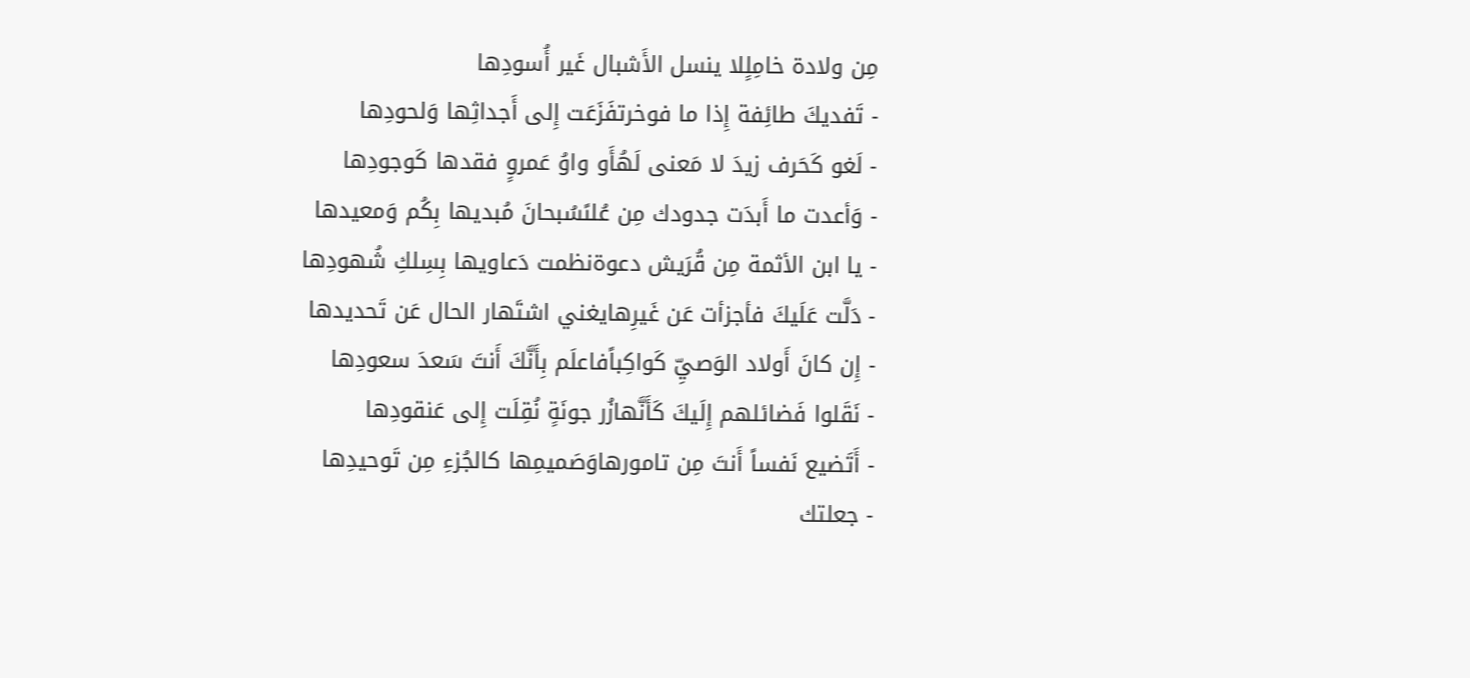مِن ولادة خامِلٍلا ينسل الأَشبال غَير أُسودِها
- تَفديكَ طائِفة إِذا ما فوخرتفَزَعَت إِلى أَجداثِها وَلحودِها
- لَغو كَحَرف زيدَ لا مَعنى لَهُأَو واوُ عَمروٍ فقدها كَوجودِها
- وَأعدت ما أَبدَت جدودك مِن عُلىًسُبحانَ مُبديها بِكُم وَمعيدها
- يا ابن الأثمة مِن قُرَيش دعوةنظمت دَعاويها بِسِلكِ شُهودِها
- دَلَّت عَلَيكَ فأجزأت عَن غَيرِهايغني اشتَهار الحال عَن تَحديدها
- إِن كانَ أَولاد الوَصيِّ كَواكِباًفاعلَم بِأَنَّكَ أَنتَ سَعدَ سعودِها
- نَقَلوا فَضائلهم إِلَيكَ كَأَنَّهازُر جونَةٍ نُقِلَت إِلى عَنقودِها
- أَتَضيع نَفساً أَنتَ مِن تامورهاوَصَميمِها كالجُزءِ مِن تَوحيدِها
- جعلتك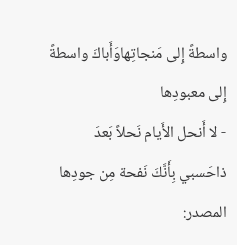واسطةً إِلى مَنجاتِهاوَأَباكَ واسطةً إِلى معبودِها
- لا أَنحل الأَيام نَحلاً بَعدَ ذاحَسبي بِأَنَّكَ نَفحة مِن جودِها
المصدر: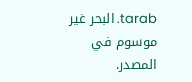tarab. البحر غير موسوم في المصدر.